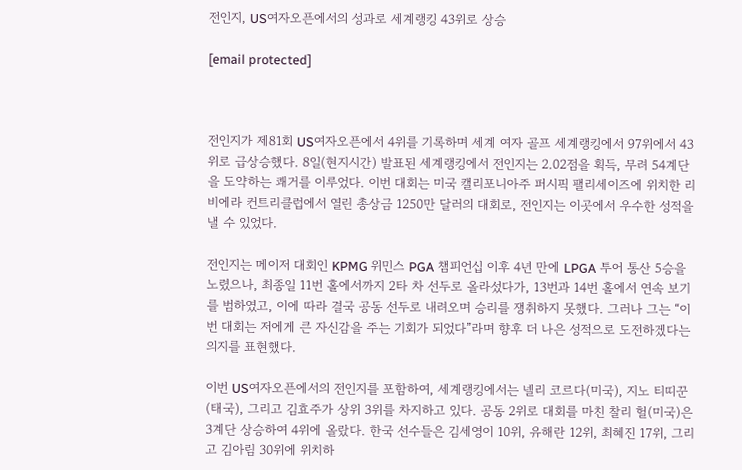전인지, US여자오픈에서의 성과로 세계랭킹 43위로 상승

[email protected]



전인지가 제81회 US여자오픈에서 4위를 기록하며 세계 여자 골프 세계랭킹에서 97위에서 43위로 급상승했다. 8일(현지시간) 발표된 세계랭킹에서 전인지는 2.02점을 획득, 무려 54계단을 도약하는 쾌거를 이루었다. 이번 대회는 미국 캘리포니아주 퍼시픽 팰리세이즈에 위치한 리비에라 컨트리클럽에서 열린 총상금 1250만 달러의 대회로, 전인지는 이곳에서 우수한 성적을 낼 수 있었다.

전인지는 메이저 대회인 KPMG 위민스 PGA 챔피언십 이후 4년 만에 LPGA 투어 통산 5승을 노렸으나, 최종일 11번 홀에서까지 2타 차 선두로 올라섰다가, 13번과 14번 홀에서 연속 보기를 범하였고, 이에 따라 결국 공동 선두로 내려오며 승리를 쟁취하지 못했다. 그러나 그는 “이번 대회는 저에게 큰 자신감을 주는 기회가 되었다”라며 향후 더 나은 성적으로 도전하겠다는 의지를 표현했다.

이번 US여자오픈에서의 전인지를 포함하여, 세계랭킹에서는 넬리 코르다(미국), 지노 티띠꾼(태국), 그리고 김효주가 상위 3위를 차지하고 있다. 공동 2위로 대회를 마친 찰리 헐(미국)은 3계단 상승하여 4위에 올랐다. 한국 선수들은 김세영이 10위, 유해란 12위, 최혜진 17위, 그리고 김아림 30위에 위치하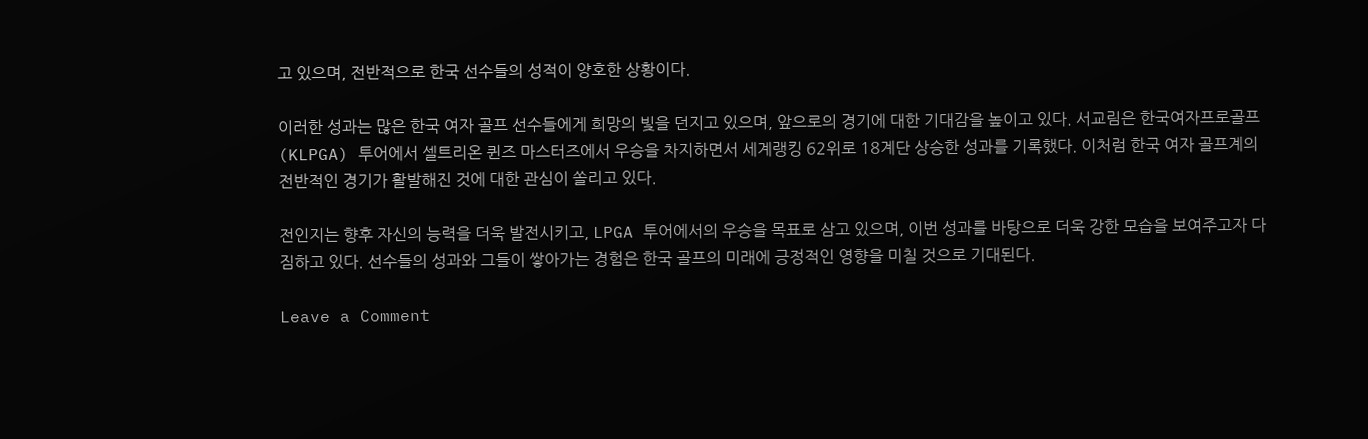고 있으며, 전반적으로 한국 선수들의 성적이 양호한 상황이다.

이러한 성과는 많은 한국 여자 골프 선수들에게 희망의 빛을 던지고 있으며, 앞으로의 경기에 대한 기대감을 높이고 있다. 서교림은 한국여자프로골프(KLPGA) 투어에서 셀트리온 퀸즈 마스터즈에서 우승을 차지하면서 세계랭킹 62위로 18계단 상승한 성과를 기록했다. 이처럼 한국 여자 골프계의 전반적인 경기가 활발해진 것에 대한 관심이 쏠리고 있다.

전인지는 향후 자신의 능력을 더욱 발전시키고, LPGA 투어에서의 우승을 목표로 삼고 있으며, 이번 성과를 바탕으로 더욱 강한 모습을 보여주고자 다짐하고 있다. 선수들의 성과와 그들이 쌓아가는 경험은 한국 골프의 미래에 긍정적인 영향을 미칠 것으로 기대된다.

Leave a Comment